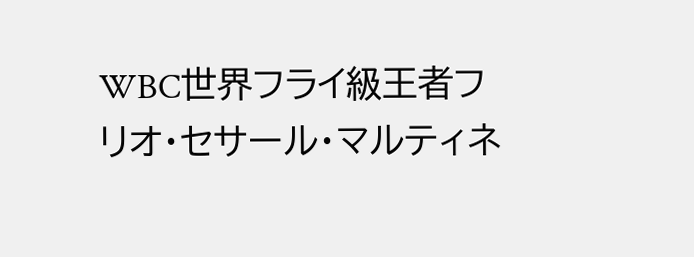WBC世界フライ級王者フリオ・セサール・マルティネ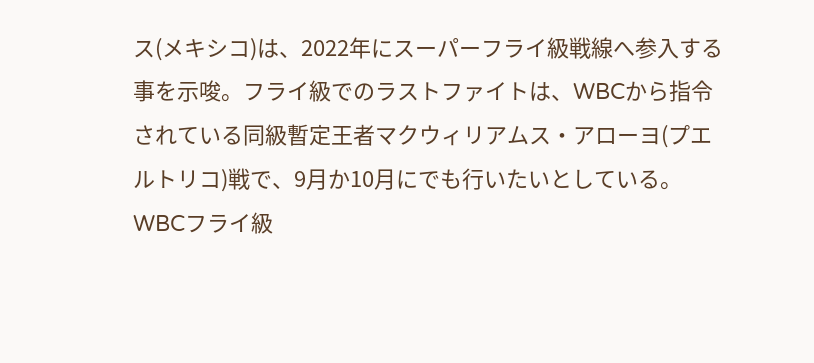ス(メキシコ)は、2022年にスーパーフライ級戦線へ参入する事を示唆。フライ級でのラストファイトは、WBCから指令されている同級暫定王者マクウィリアムス・アローヨ(プエルトリコ)戦で、9月か10月にでも行いたいとしている。WBCフライ級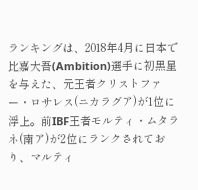ランキングは、2018年4月に日本で比嘉大吾(Ambition)選手に初黒星を与えた、元王者クリストファー・ロサレス(ニカラグア)が1位に浮上。前IBF王者モルティ・ムタラネ(南ア)が2位にランクされており、マルティ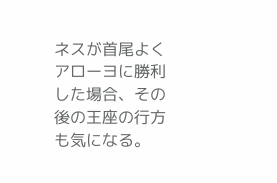ネスが首尾よくアローヨに勝利した場合、その後の王座の行方も気になる。